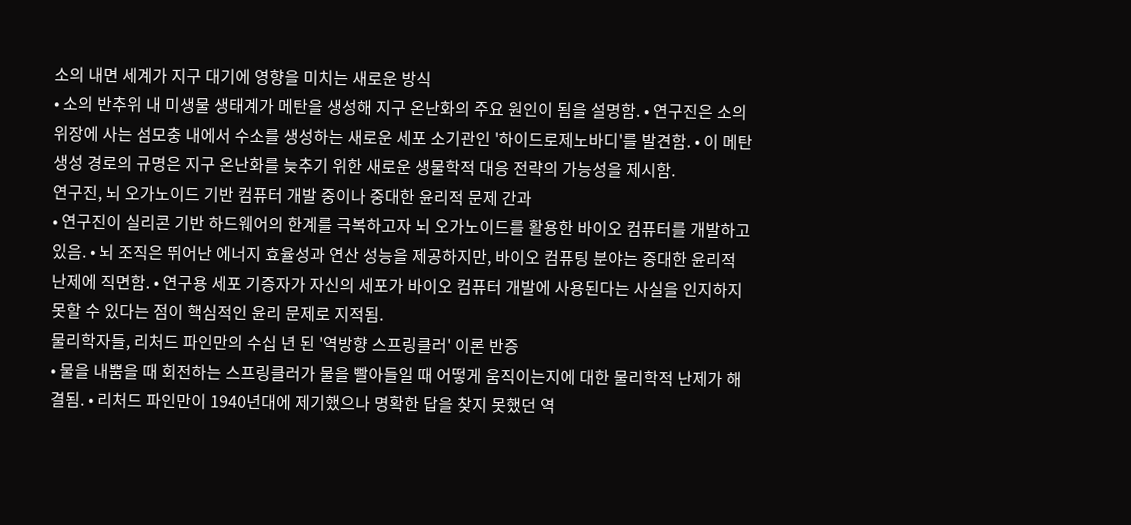소의 내면 세계가 지구 대기에 영향을 미치는 새로운 방식
• 소의 반추위 내 미생물 생태계가 메탄을 생성해 지구 온난화의 주요 원인이 됨을 설명함. • 연구진은 소의 위장에 사는 섬모충 내에서 수소를 생성하는 새로운 세포 소기관인 '하이드로제노바디'를 발견함. • 이 메탄 생성 경로의 규명은 지구 온난화를 늦추기 위한 새로운 생물학적 대응 전략의 가능성을 제시함.
연구진, 뇌 오가노이드 기반 컴퓨터 개발 중이나 중대한 윤리적 문제 간과
• 연구진이 실리콘 기반 하드웨어의 한계를 극복하고자 뇌 오가노이드를 활용한 바이오 컴퓨터를 개발하고 있음. • 뇌 조직은 뛰어난 에너지 효율성과 연산 성능을 제공하지만, 바이오 컴퓨팅 분야는 중대한 윤리적 난제에 직면함. • 연구용 세포 기증자가 자신의 세포가 바이오 컴퓨터 개발에 사용된다는 사실을 인지하지 못할 수 있다는 점이 핵심적인 윤리 문제로 지적됨.
물리학자들, 리처드 파인만의 수십 년 된 '역방향 스프링클러' 이론 반증
• 물을 내뿜을 때 회전하는 스프링클러가 물을 빨아들일 때 어떻게 움직이는지에 대한 물리학적 난제가 해결됨. • 리처드 파인만이 1940년대에 제기했으나 명확한 답을 찾지 못했던 역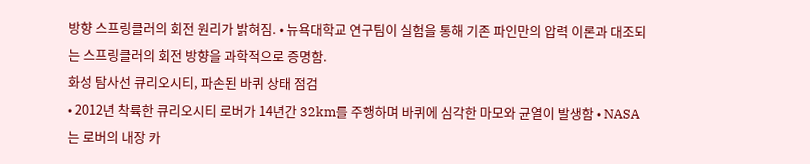방향 스프링클러의 회전 원리가 밝혀짐. • 뉴욕대학교 연구팀이 실험을 통해 기존 파인만의 압력 이론과 대조되는 스프링클러의 회전 방향을 과학적으로 증명함.
화성 탐사선 큐리오시티, 파손된 바퀴 상태 점검
• 2012년 착륙한 큐리오시티 로버가 14년간 32km를 주행하며 바퀴에 심각한 마모와 균열이 발생함 • NASA는 로버의 내장 카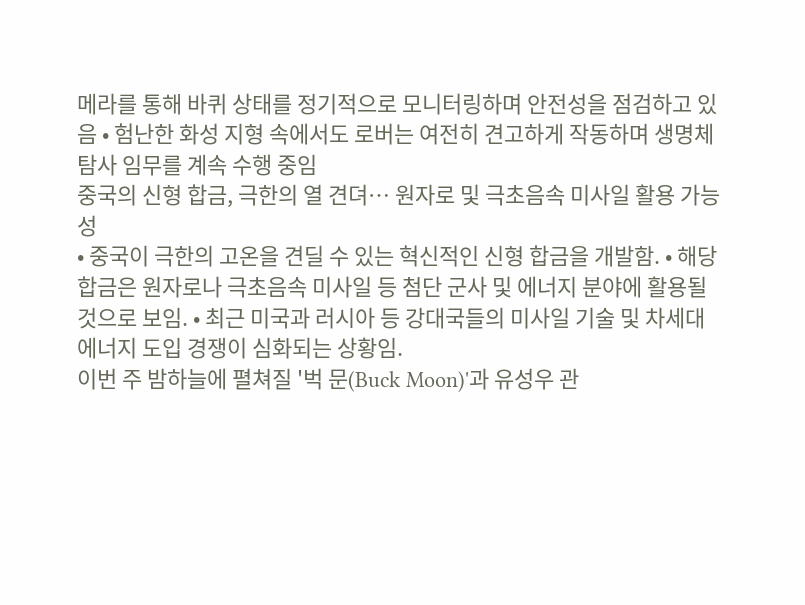메라를 통해 바퀴 상태를 정기적으로 모니터링하며 안전성을 점검하고 있음 • 험난한 화성 지형 속에서도 로버는 여전히 견고하게 작동하며 생명체 탐사 임무를 계속 수행 중임
중국의 신형 합금, 극한의 열 견뎌… 원자로 및 극초음속 미사일 활용 가능성
• 중국이 극한의 고온을 견딜 수 있는 혁신적인 신형 합금을 개발함. • 해당 합금은 원자로나 극초음속 미사일 등 첨단 군사 및 에너지 분야에 활용될 것으로 보임. • 최근 미국과 러시아 등 강대국들의 미사일 기술 및 차세대 에너지 도입 경쟁이 심화되는 상황임.
이번 주 밤하늘에 펼쳐질 '벅 문(Buck Moon)'과 유성우 관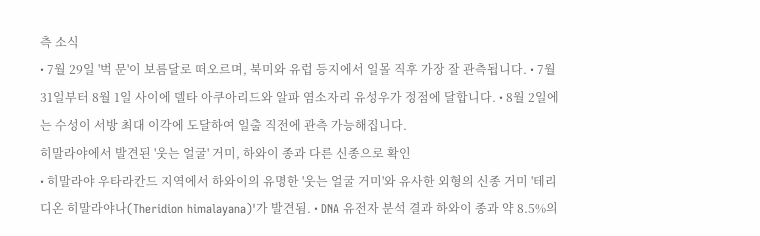측 소식
• 7월 29일 '벅 문'이 보름달로 떠오르며, 북미와 유럽 등지에서 일몰 직후 가장 잘 관측됩니다. • 7월 31일부터 8월 1일 사이에 델타 아쿠아리드와 알파 염소자리 유성우가 정점에 달합니다. • 8월 2일에는 수성이 서방 최대 이각에 도달하여 일출 직전에 관측 가능해집니다.
히말라야에서 발견된 '웃는 얼굴' 거미, 하와이 종과 다른 신종으로 확인
• 히말라야 우타라칸드 지역에서 하와이의 유명한 '웃는 얼굴 거미'와 유사한 외형의 신종 거미 '테리디온 히말라야나(Theridion himalayana)'가 발견됨. • DNA 유전자 분석 결과 하와이 종과 약 8.5%의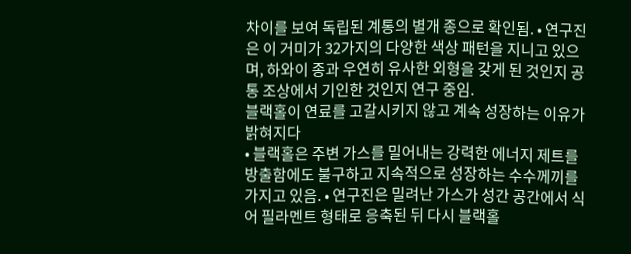차이를 보여 독립된 계통의 별개 종으로 확인됨. • 연구진은 이 거미가 32가지의 다양한 색상 패턴을 지니고 있으며, 하와이 종과 우연히 유사한 외형을 갖게 된 것인지 공통 조상에서 기인한 것인지 연구 중임.
블랙홀이 연료를 고갈시키지 않고 계속 성장하는 이유가 밝혀지다
• 블랙홀은 주변 가스를 밀어내는 강력한 에너지 제트를 방출함에도 불구하고 지속적으로 성장하는 수수께끼를 가지고 있음. • 연구진은 밀려난 가스가 성간 공간에서 식어 필라멘트 형태로 응축된 뒤 다시 블랙홀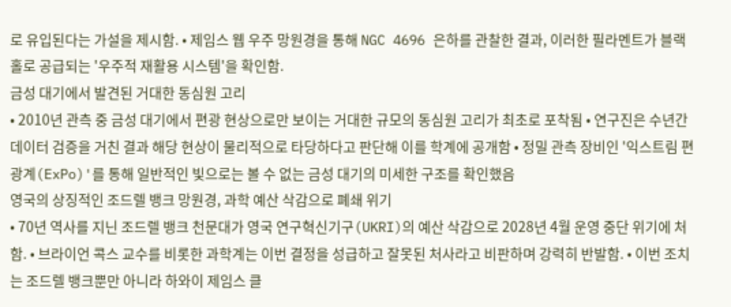로 유입된다는 가설을 제시함. • 제임스 웹 우주 망원경을 통해 NGC 4696 은하를 관찰한 결과, 이러한 필라멘트가 블랙홀로 공급되는 '우주적 재활용 시스템'을 확인함.
금성 대기에서 발견된 거대한 동심원 고리
• 2010년 관측 중 금성 대기에서 편광 현상으로만 보이는 거대한 규모의 동심원 고리가 최초로 포착됨 • 연구진은 수년간 데이터 검증을 거친 결과 해당 현상이 물리적으로 타당하다고 판단해 이를 학계에 공개함 • 정밀 관측 장비인 '익스트림 편광계(ExPo)'를 통해 일반적인 빛으로는 볼 수 없는 금성 대기의 미세한 구조를 확인했음
영국의 상징적인 조드렐 뱅크 망원경, 과학 예산 삭감으로 폐쇄 위기
• 70년 역사를 지닌 조드렐 뱅크 천문대가 영국 연구혁신기구(UKRI)의 예산 삭감으로 2028년 4월 운영 중단 위기에 처함. • 브라이언 콕스 교수를 비롯한 과학계는 이번 결정을 성급하고 잘못된 처사라고 비판하며 강력히 반발함. • 이번 조치는 조드렐 뱅크뿐만 아니라 하와이 제임스 클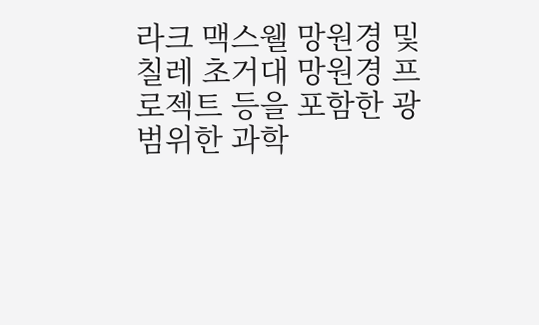라크 맥스웰 망원경 및 칠레 초거대 망원경 프로젝트 등을 포함한 광범위한 과학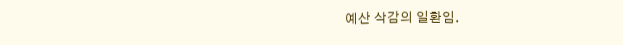예산 삭감의 일환임.